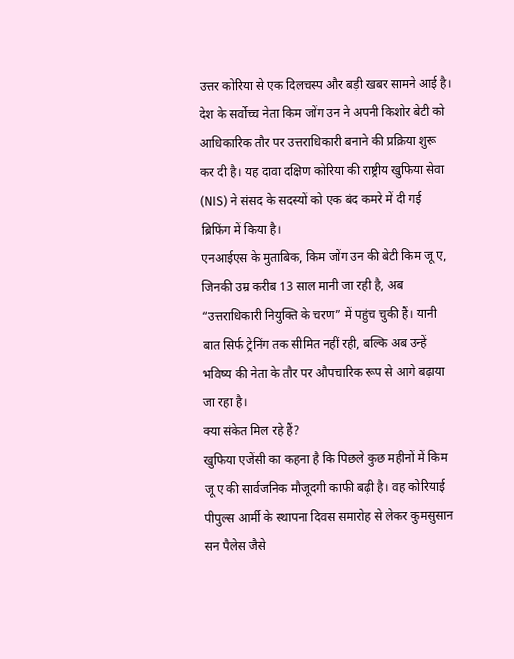उत्तर कोरिया से एक दिलचस्प और बड़ी खबर सामने आई है। देश के सर्वोच्च नेता किम जोंग उन ने अपनी किशोर बेटी को आधिकारिक तौर पर उत्तराधिकारी बनाने की प्रक्रिया शुरू कर दी है। यह दावा दक्षिण कोरिया की राष्ट्रीय खुफिया सेवा (NIS) ने संसद के सदस्यों को एक बंद कमरे में दी गई ब्रिफिंग में किया है।
एनआईएस के मुताबिक, किम जोंग उन की बेटी किम जू ए, जिनकी उम्र करीब 13 साल मानी जा रही है, अब “उत्तराधिकारी नियुक्ति के चरण” में पहुंच चुकी हैं। यानी बात सिर्फ ट्रेनिंग तक सीमित नहीं रही, बल्कि अब उन्हें भविष्य की नेता के तौर पर औपचारिक रूप से आगे बढ़ाया जा रहा है।
क्या संकेत मिल रहे हैं?
खुफिया एजेंसी का कहना है कि पिछले कुछ महीनों में किम जू ए की सार्वजनिक मौजूदगी काफी बढ़ी है। वह कोरियाई पीपुल्स आर्मी के स्थापना दिवस समारोह से लेकर कुमसुसान सन पैलेस जैसे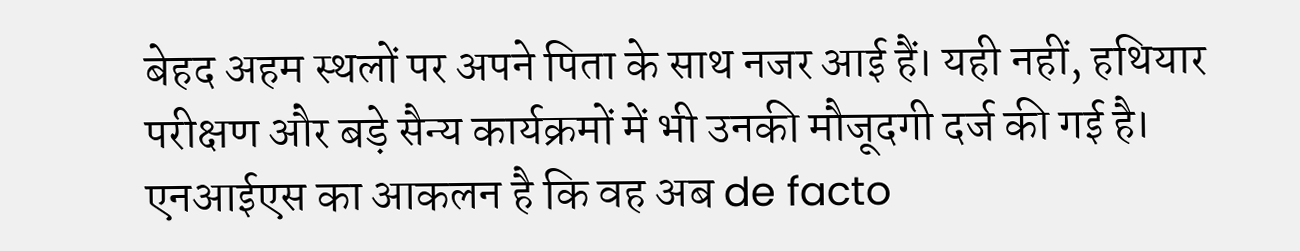बेहद अहम स्थलों पर अपने पिता के साथ नजर आई हैं। यही नहीं, हथियार परीक्षण और बड़े सैन्य कार्यक्रमों में भी उनकी मौजूदगी दर्ज की गई है।
एनआईएस का आकलन है कि वह अब de facto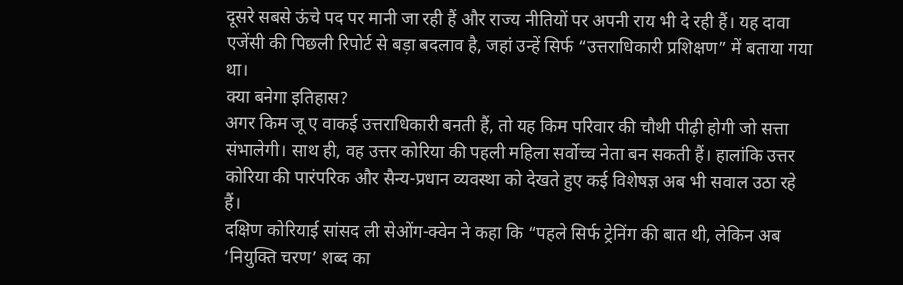दूसरे सबसे ऊंचे पद पर मानी जा रही हैं और राज्य नीतियों पर अपनी राय भी दे रही हैं। यह दावा एजेंसी की पिछली रिपोर्ट से बड़ा बदलाव है, जहां उन्हें सिर्फ “उत्तराधिकारी प्रशिक्षण” में बताया गया था।
क्या बनेगा इतिहास?
अगर किम जू ए वाकई उत्तराधिकारी बनती हैं, तो यह किम परिवार की चौथी पीढ़ी होगी जो सत्ता संभालेगी। साथ ही, वह उत्तर कोरिया की पहली महिला सर्वोच्च नेता बन सकती हैं। हालांकि उत्तर कोरिया की पारंपरिक और सैन्य-प्रधान व्यवस्था को देखते हुए कई विशेषज्ञ अब भी सवाल उठा रहे हैं।
दक्षिण कोरियाई सांसद ली सेओंग-क्वेन ने कहा कि “पहले सिर्फ ट्रेनिंग की बात थी, लेकिन अब ‘नियुक्ति चरण’ शब्द का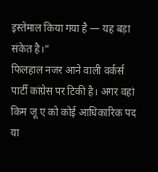इस्तेमाल किया गया है — यह बड़ा संकेत है।”
फिलहाल नजर आने वाली वर्कर्स पार्टी कांग्रेस पर टिकी है। अगर वहां किम जू ए को कोई आधिकारिक पद या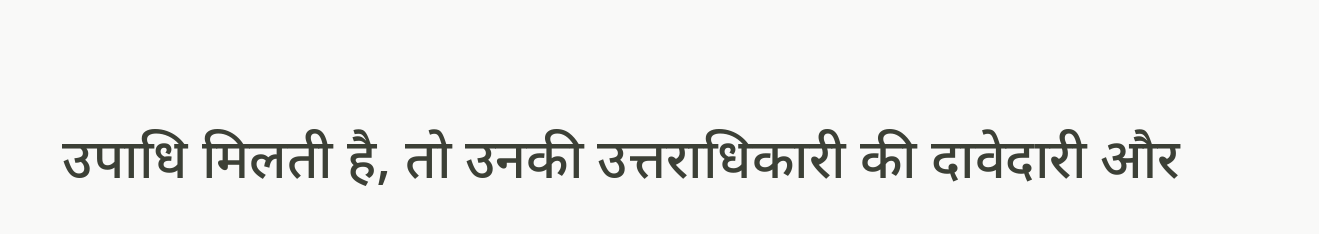उपाधि मिलती है, तो उनकी उत्तराधिकारी की दावेदारी और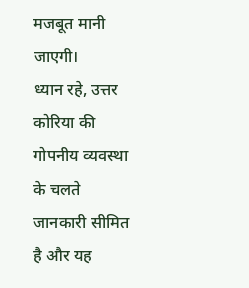मजबूत मानी जाएगी।
ध्यान रहे, उत्तर कोरिया की गोपनीय व्यवस्था के चलते जानकारी सीमित है और यह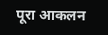पूरा आकलन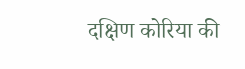दक्षिण कोरिया की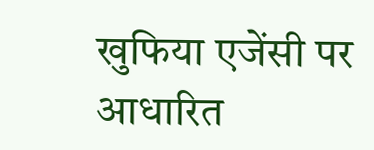खुफिया एजेंसी पर आधारित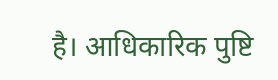है। आधिकारिक पुष्टि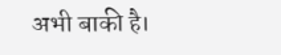अभी बाकी है।